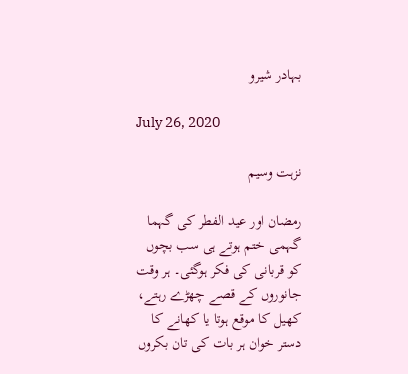بہادر شیرو

July 26, 2020

نزہت وسیم

رمضان اور عید الفطر کی گہما گہمی ختم ہوتے ہی سب بچوں کو قربانی کی فکر ہوگئی۔ ہر وقت جانوروں کے قصے چھڑے رہتے، کھیل کا موقع ہوتا یا کھانے کا دستر خوان ہر بات کی تان بکروں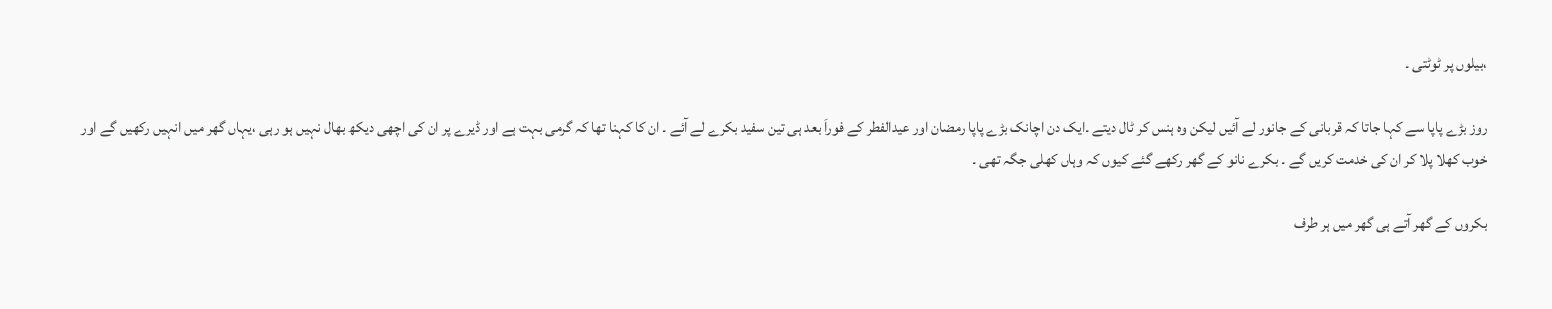،بیلوں پر ٹوٹتی ۔

روز بڑے پاپا سے کہا جاتا کہ قربانی کے جانور لے آئیں لیکن وہ ہنس کر ٹال دیتے ۔ایک دن اچانک بڑے پاپا رمضان اور عیدالفطر کے فوراَ بعد ہی تین سفید بکرے لے آئے ۔ ان کا کہنا تھا کہ گرمی بہت ہے اور ڈیرے پر ان کی اچھی دیکھ بھال نہیں ہو رہی ،یہاں گھر میں انہیں رکھیں گے اور خوب کھلا پلا کر ان کی خدمت کریں گے ۔ بکرے نانو کے گھر رکھے گئے کیوں کہ وہاں کھلی جگہ تھی ۔

بکروں کے گھر آتے ہی گھر میں ہر طرف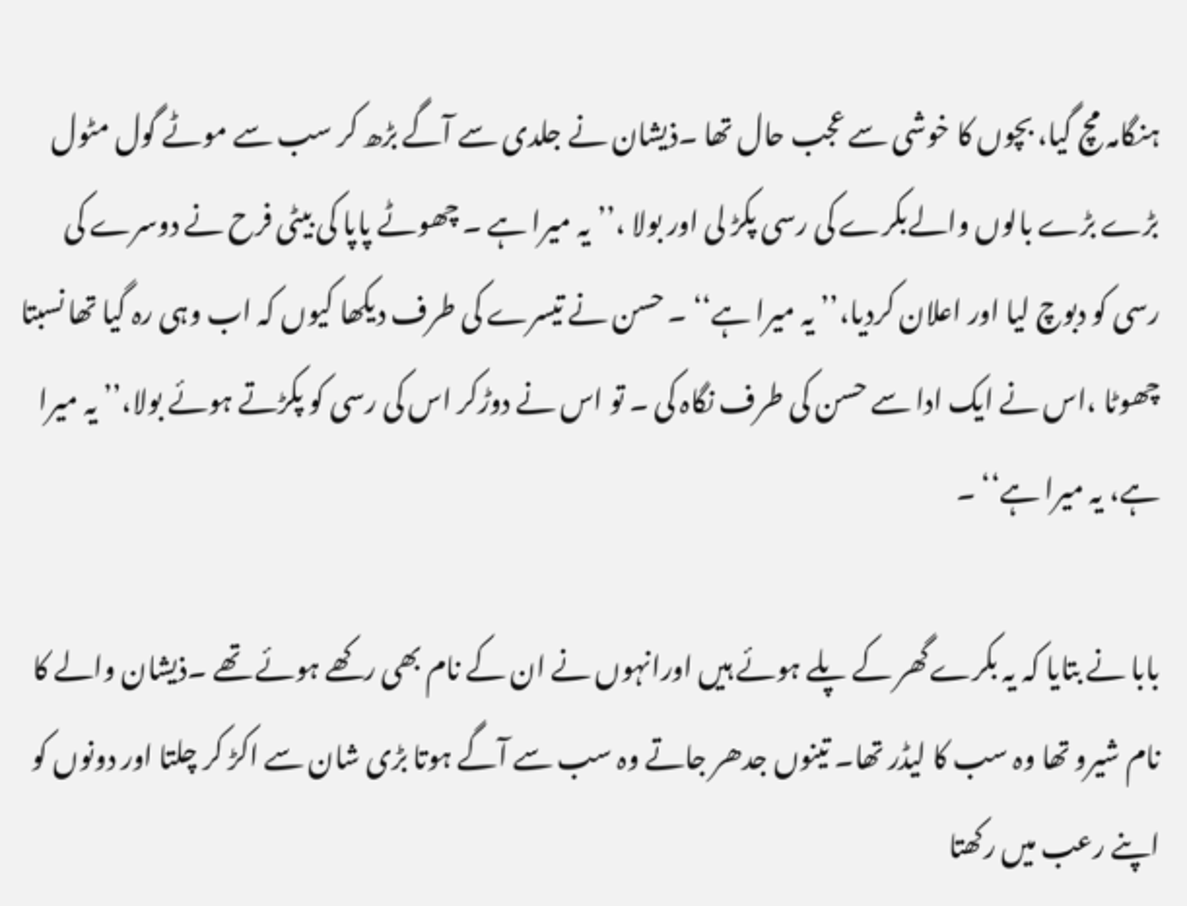ہنگامہ مچ گیا، بچوں کا خوشی سے عجب حال تھا ۔ذیشان نے جلدی سے آگے بڑھ کر سب سے موٹے گول مٹول بڑے بڑے بالوں والےبکرے کی رسی پکڑ لی اور بولا ،’’یہ میرا ہے ۔ چھوٹے پاپا کی بیٹی فرح نے دوسرے کی رسی کو دبوچ لیا اور اعلان کردیا،’’ یہ میرا ہے‘‘ ۔ حسن نے تیسرے کی طرف دیکھا کیوں کہ اب وہی رہ گیا تھا نسبتا چھوٹا ،اس نے ایک ادا سے حسن کی طرف نگاہ کی ۔ تو اس نے دوڑکر اس کی رسی کو پکڑتے ہوئے بولا،’’ یہ میرا ہے، یہ میرا ہے‘‘ ۔

بابا نے بتایا کہ یہ بکرےگھر کے پلے ہوئے ہیں اورانہوں نے ان کے نام بھی رکھے ہوئے تھے ۔ذیشان والے کا نام شیرو تھا وہ سب کا لیڈر تھا۔ تینوں جدھر جاتے وہ سب سے آگے ہوتا بڑی شان سے اکڑ کر چلتا اور دونوں کو اپنے رعب میں رکھتا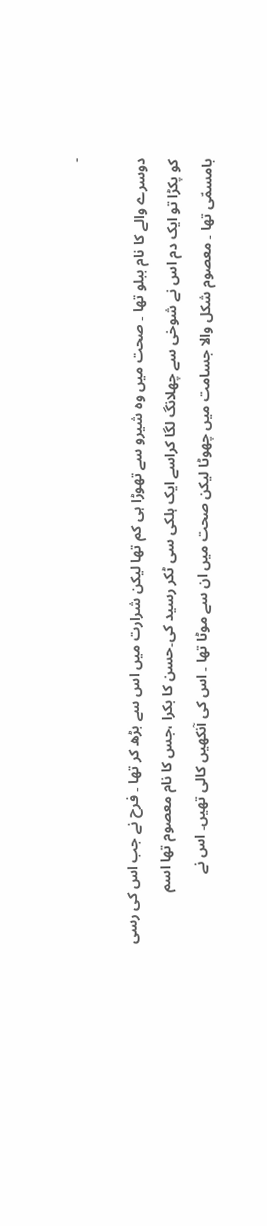۔

دوسرے والے کا نام ببلو تھا ۔ صحت میں وہ شیرو سے تھوڑا ہی کم تھا لیکن شرارت میں اس سے بڑھ کر تھا ۔ فرح نے جب اس کی رسی کو پکڑا تو ایک دم اس نے شوخی سے چھلانگ لگا کراسے ایک ہلکی سی ٹکر رسید کی۔حسن کا بکرا ،جس کا نام معصوم تھا اسم بامسمّی تھا ۔ معصوم شکل والا جسامت میں چھوٹا لیکن صحت میں ان سے موٹا تھا ۔ اس کی آنکھیں کالی تھیں۔ اس نے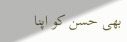بھی حسن کو اپنا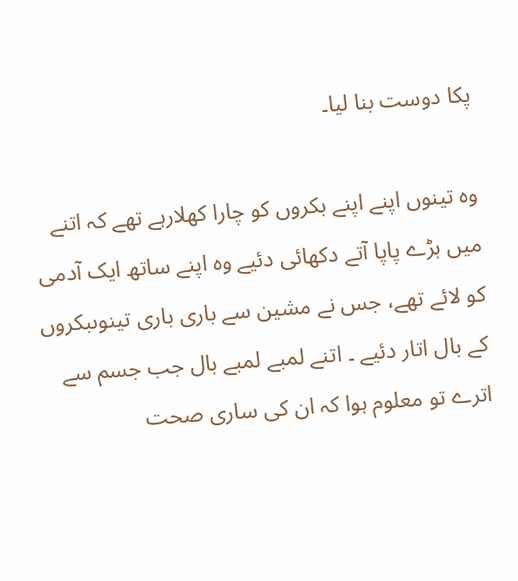پکا دوست بنا لیا۔

وہ تینوں اپنے اپنے بکروں کو چارا کھلارہے تھے کہ اتنے میں بڑے پاپا آتے دکھائی دئیے وہ اپنے ساتھ ایک آدمی کو لائے تھے، جس نے مشین سے باری باری تینوںبکروں کے بال اتار دئیے ۔ اتنے لمبے لمبے بال جب جسم سے اترے تو معلوم ہوا کہ ان کی ساری صحت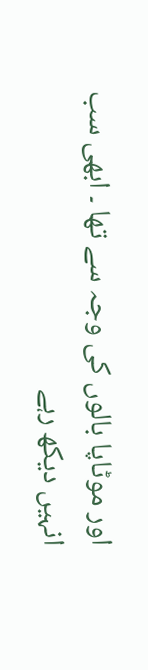اور موٹاپا بالوں کی وجہ سے تھا ۔ ابھی سب انہیں دیکھ رہے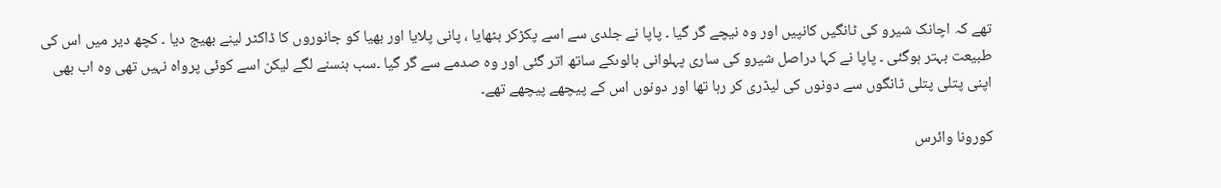تھے کہ اچانک شیرو کی ٹانگیں کانپیں اور وہ نیچے گر گیا ۔ پاپا نے جلدی سے اسے پکڑکر بٹھایا ، پانی پلایا اور بھیا کو جانوروں کا ڈاکٹر لینے بھیج دیا ۔ کچھ دیر میں اس کی طبیعت بہتر ہوگئی ۔ پاپا نے کہا دراصل شیرو کی ساری پہلوانی بالوںکے ساتھ اتر گئی اور وہ صدمے سے گر گیا ۔سب ہنسنے لگے لیکن اسے کوئی پرواہ نہیں تھی وہ اب بھی اپنی پتلی پتلی ٹانگوں سے دونوں کی لیڈری کر رہا تھا اور دونوں اس کے پیچھے پیچھے تھے۔

کورونا وائرس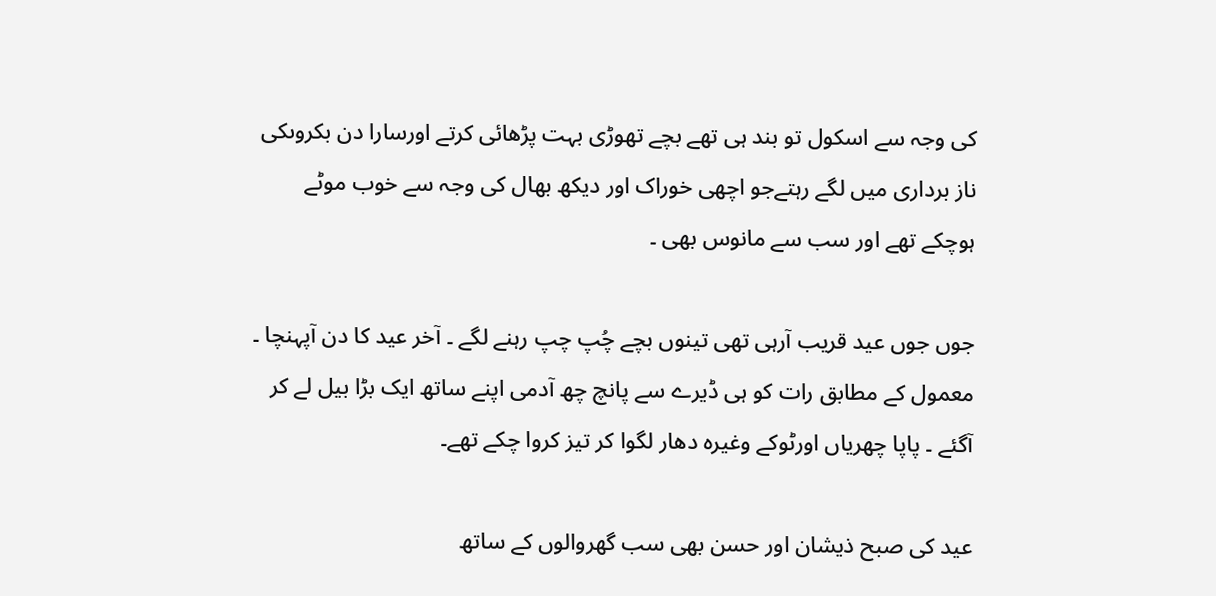کی وجہ سے اسکول تو بند ہی تھے بچے تھوڑی بہت پڑھائی کرتے اورسارا دن بکروںکی ناز برداری میں لگے رہتےجو اچھی خوراک اور دیکھ بھال کی وجہ سے خوب موٹے ہوچکے تھے اور سب سے مانوس بھی ۔

جوں جوں عید قریب آرہی تھی تینوں بچے چُپ چپ رہنے لگے ۔ آخر عید کا دن آپہنچا ۔ معمول کے مطابق رات کو ہی ڈیرے سے پانچ چھ آدمی اپنے ساتھ ایک بڑا بیل لے کر آگئے ۔ پاپا چھریاں اورٹوکے وغیرہ دھار لگوا کر تیز کروا چکے تھے۔

عید کی صبح ذیشان اور حسن بھی سب گھروالوں کے ساتھ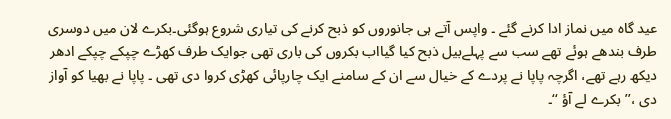عید گاہ میں نماز ادا کرنے گئے ۔ واپس آتے ہی جانوروں کو ذبح کرنے کی تیاری شروع ہوگئی۔بکرے لان میں دوسری طرف بندھے ہوئے تھے سب سے پہلےبیل ذبح کیا گیااب بکروں کی باری تھی جوایک طرف کھڑے چپکے چپکے ادھر دیکھ رہے تھے، اگرچہ پاپا نے پردے کے خیال سے ان کے سامنے ایک چارپائی کھڑی کروا دی تھی ۔ پاپا نے بھیا کو آواز دی ،’’بکرے لے آؤ ‘‘۔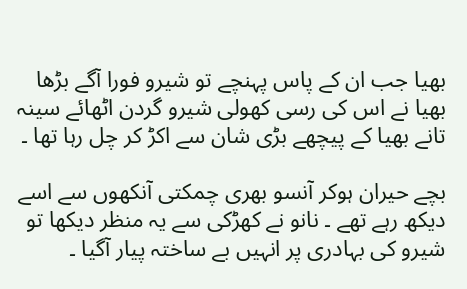بھیا جب ان کے پاس پہنچے تو شیرو فورا آگے بڑھا بھیا نے اس کی رسی کھولی شیرو گردن اٹھائے سینہ تانے بھیا کے پیچھے بڑی شان سے اکڑ کر چل رہا تھا ۔

بچے حیران ہوکر آنسو بھری چمکتی آنکھوں سے اسے دیکھ رہے تھے ۔ نانو نے کھڑکی سے یہ منظر دیکھا تو شیرو کی بہادری پر انہیں بے ساختہ پیار آگیا ۔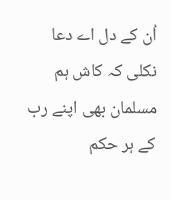اُن کے دل اے دعا نکلی کہ کاش ہم مسلمان بھی اپنے رب کے ہر حکم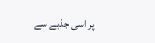پر اسی جذبے سے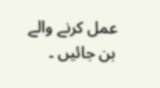عمل کرنے والے بن جائیں ۔